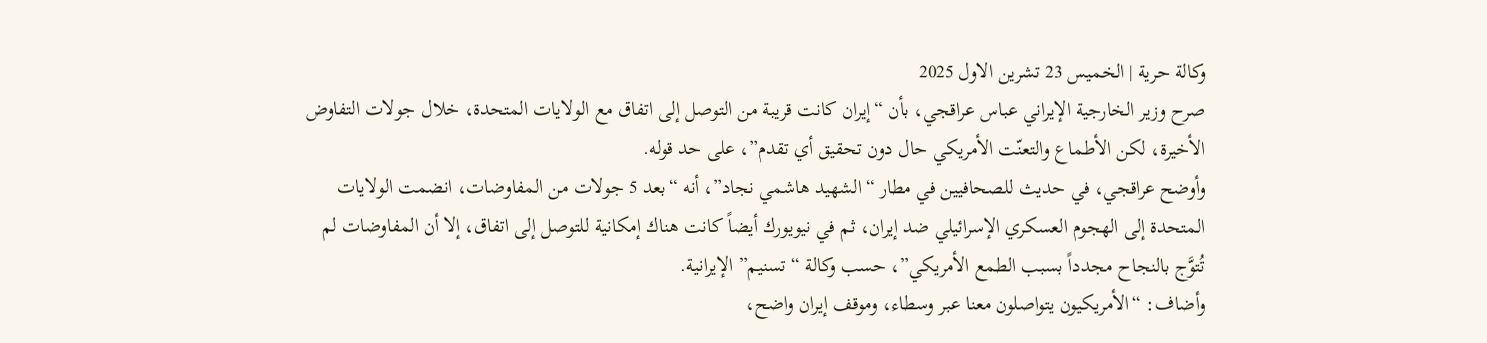وكالة حرية | الخميس 23 تشرين الاول 2025
صرح وزير الخارجية الإيراني عباس عراقجي، بأن “إيران كانت قريبة من التوصل إلى اتفاق مع الولايات المتحدة، خلال جولات التفاوض الأخيرة، لكن الأطماع والتعنّت الأمريكي حال دون تحقيق أي تقدم”، على حد قوله.
وأوضح عراقجي، في حديث للصحافيين في مطار “الشهيد هاشمي نجاد”، أنه “بعد 5 جولات من المفاوضات، انضمت الولايات المتحدة إلى الهجوم العسكري الإسرائيلي ضد إيران، ثم في نيويورك أيضاً كانت هناك إمكانية للتوصل إلى اتفاق، إلا أن المفاوضات لم تُتوَّج بالنجاح مجدداً بسبب الطمع الأمريكي”، حسب وكالة “تسنيم” الإيرانية.
وأضاف: “الأمريكيون يتواصلون معنا عبر وسطاء، وموقف إيران واضح،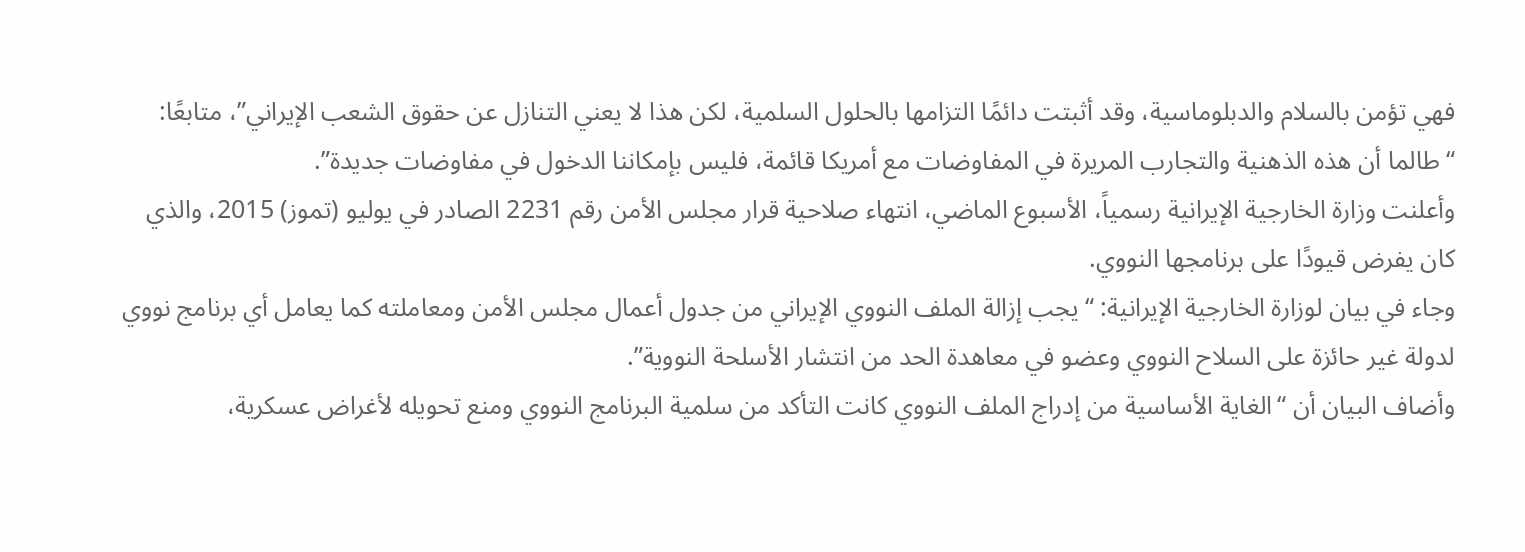فهي تؤمن بالسلام والدبلوماسية، وقد أثبتت دائمًا التزامها بالحلول السلمية، لكن هذا لا يعني التنازل عن حقوق الشعب الإيراني”، متابعًا: “طالما أن هذه الذهنية والتجارب المريرة في المفاوضات مع أمريكا قائمة، فليس بإمكاننا الدخول في مفاوضات جديدة”.
وأعلنت وزارة الخارجية الإيرانية رسمياً، الأسبوع الماضي، انتهاء صلاحية قرار مجلس الأمن رقم 2231 الصادر في يوليو (تموز) 2015، والذي كان يفرض قيودًا على برنامجها النووي.
وجاء في بيان لوزارة الخارجية الإيرانية: “يجب إزالة الملف النووي الإيراني من جدول أعمال مجلس الأمن ومعاملته كما يعامل أي برنامج نووي لدولة غير حائزة على السلاح النووي وعضو في معاهدة الحد من انتشار الأسلحة النووية”.
وأضاف البيان أن “الغاية الأساسية من إدراج الملف النووي كانت التأكد من سلمية البرنامج النووي ومنع تحويله لأغراض عسكرية،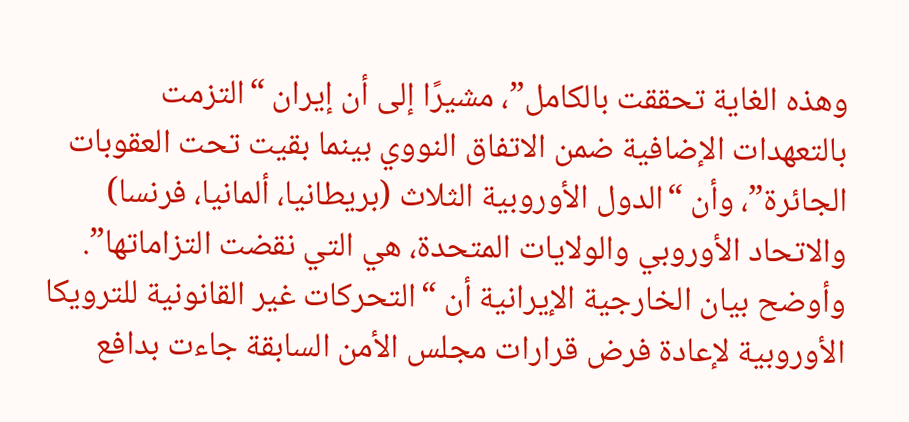وهذه الغاية تحققت بالكامل”، مشيرًا إلى أن إيران “التزمت بالتعهدات الإضافية ضمن الاتفاق النووي بينما بقيت تحت العقوبات الجائرة”، وأن “الدول الأوروبية الثلاث (بريطانيا، ألمانيا، فرنسا) والاتحاد الأوروبي والولايات المتحدة، هي التي نقضت التزاماتها”.
وأوضح بيان الخارجية الإيرانية أن “التحركات غير القانونية للترويكا الأوروبية لإعادة فرض قرارات مجلس الأمن السابقة جاءت بدافع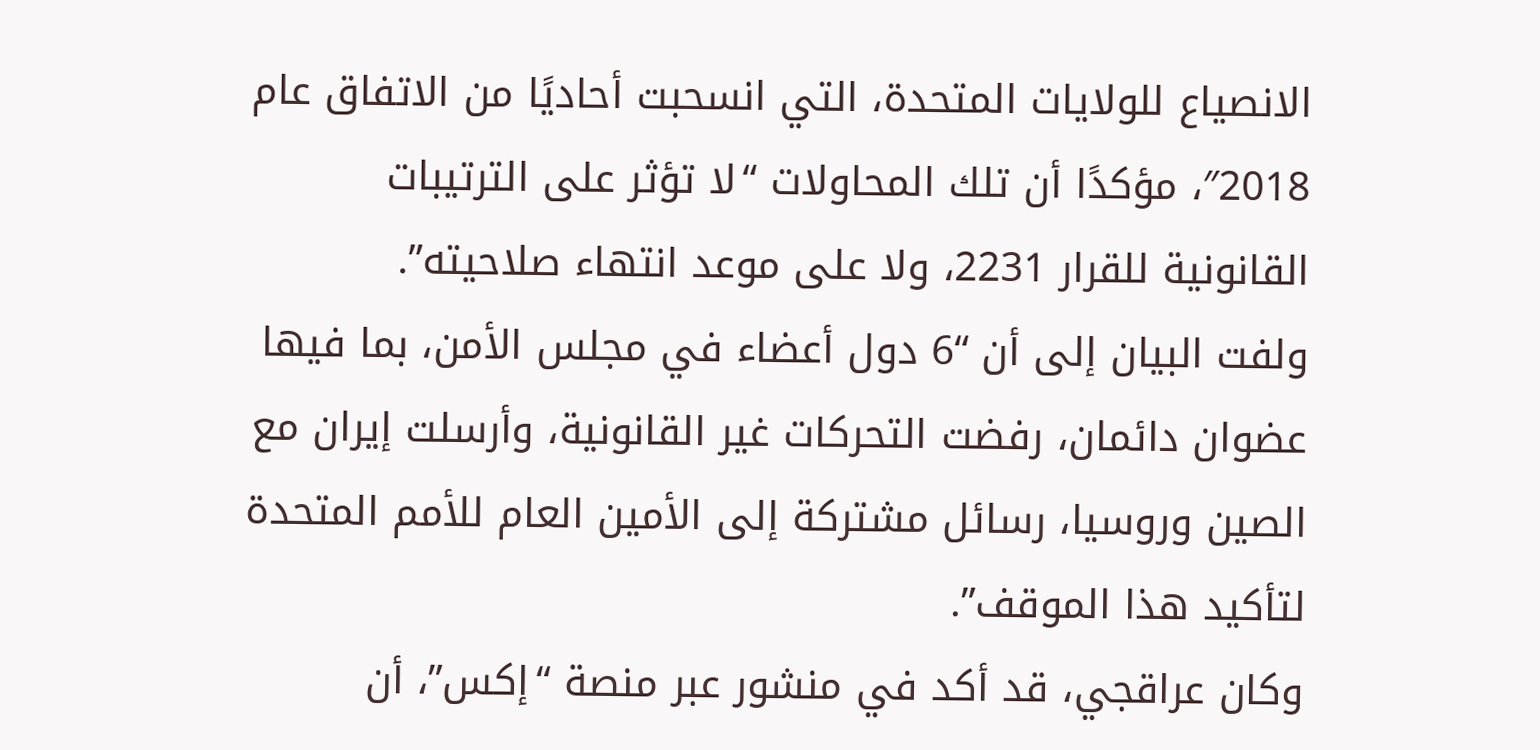الانصياع للولايات المتحدة، التي انسحبت أحاديًا من الاتفاق عام 2018″، مؤكدًا أن تلك المحاولات “لا تؤثر على الترتيبات القانونية للقرار 2231، ولا على موعد انتهاء صلاحيته”.
ولفت البيان إلى أن “6 دول أعضاء في مجلس الأمن، بما فيها عضوان دائمان، رفضت التحركات غير القانونية، وأرسلت إيران مع الصين وروسيا، رسائل مشتركة إلى الأمين العام للأمم المتحدة لتأكيد هذا الموقف”.
وكان عراقجي، قد أكد في منشور عبر منصة “إكس”، أن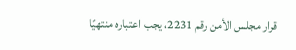قرار مجلس الأمن رقم 2231، يجب اعتباره منتهيًا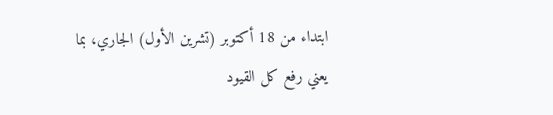ابتداء من 18 أكتوبر (تشرين الأول) الجاري، بما يعني رفع كل القيود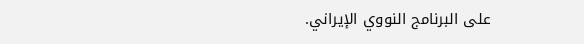على البرنامج النووي الإيراني.